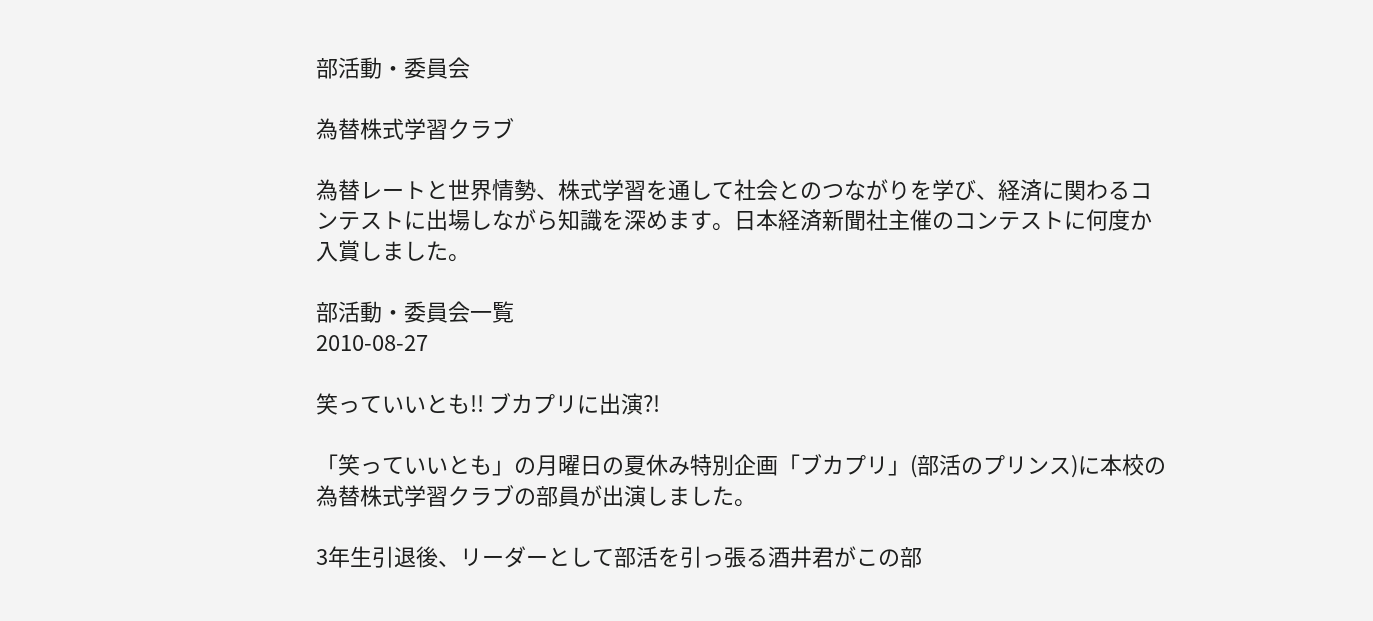部活動・委員会

為替株式学習クラブ

為替レートと世界情勢、株式学習を通して社会とのつながりを学び、経済に関わるコンテストに出場しながら知識を深めます。日本経済新聞社主催のコンテストに何度か入賞しました。

部活動・委員会一覧
2010-08-27

笑っていいとも!! ブカプリに出演?!

「笑っていいとも」の月曜日の夏休み特別企画「ブカプリ」(部活のプリンス)に本校の為替株式学習クラブの部員が出演しました。

3年生引退後、リーダーとして部活を引っ張る酒井君がこの部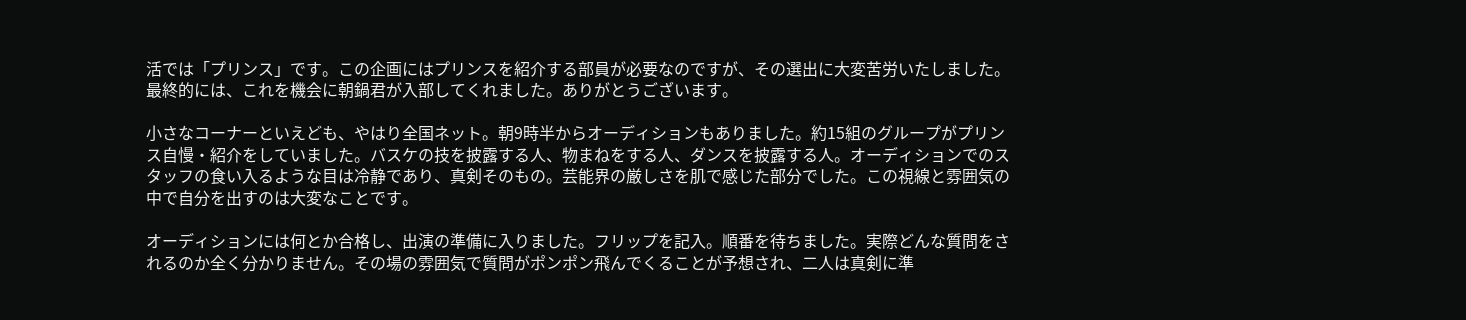活では「プリンス」です。この企画にはプリンスを紹介する部員が必要なのですが、その選出に大変苦労いたしました。最終的には、これを機会に朝鍋君が入部してくれました。ありがとうございます。

小さなコーナーといえども、やはり全国ネット。朝9時半からオーディションもありました。約15組のグループがプリンス自慢・紹介をしていました。バスケの技を披露する人、物まねをする人、ダンスを披露する人。オーディションでのスタッフの食い入るような目は冷静であり、真剣そのもの。芸能界の厳しさを肌で感じた部分でした。この視線と雰囲気の中で自分を出すのは大変なことです。

オーディションには何とか合格し、出演の準備に入りました。フリップを記入。順番を待ちました。実際どんな質問をされるのか全く分かりません。その場の雰囲気で質問がポンポン飛んでくることが予想され、二人は真剣に準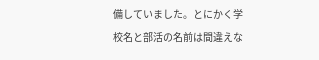備していました。とにかく学校名と部活の名前は間違えな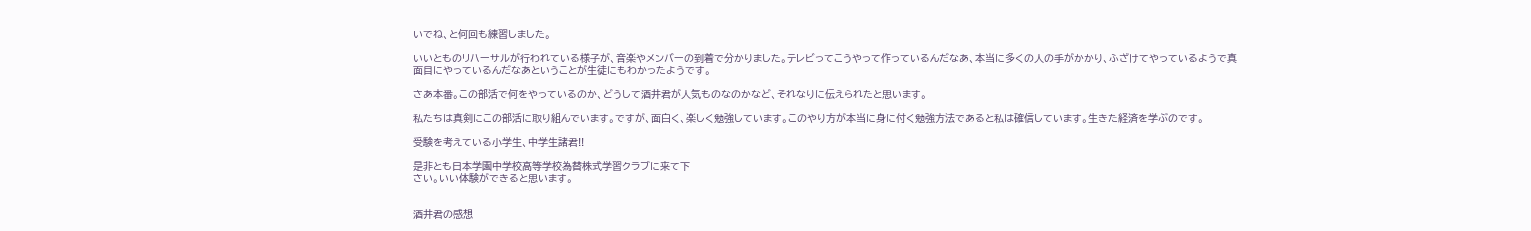いでね、と何回も練習しました。

いいとものリハーサルが行われている様子が、音楽やメンバーの到着で分かりました。テレビってこうやって作っているんだなあ、本当に多くの人の手がかかり、ふざけてやっているようで真面目にやっているんだなあということが生徒にもわかったようです。

さあ本番。この部活で何をやっているのか、どうして酒井君が人気ものなのかなど、それなりに伝えられたと思います。

私たちは真剣にこの部活に取り組んでいます。ですが、面白く、楽しく勉強しています。このやり方が本当に身に付く勉強方法であると私は確信しています。生きた経済を学ぶのです。

受験を考えている小学生、中学生諸君!!

是非とも日本学園中学校高等学校為替株式学習クラブに来て下
さい。いい体験ができると思います。


酒井君の感想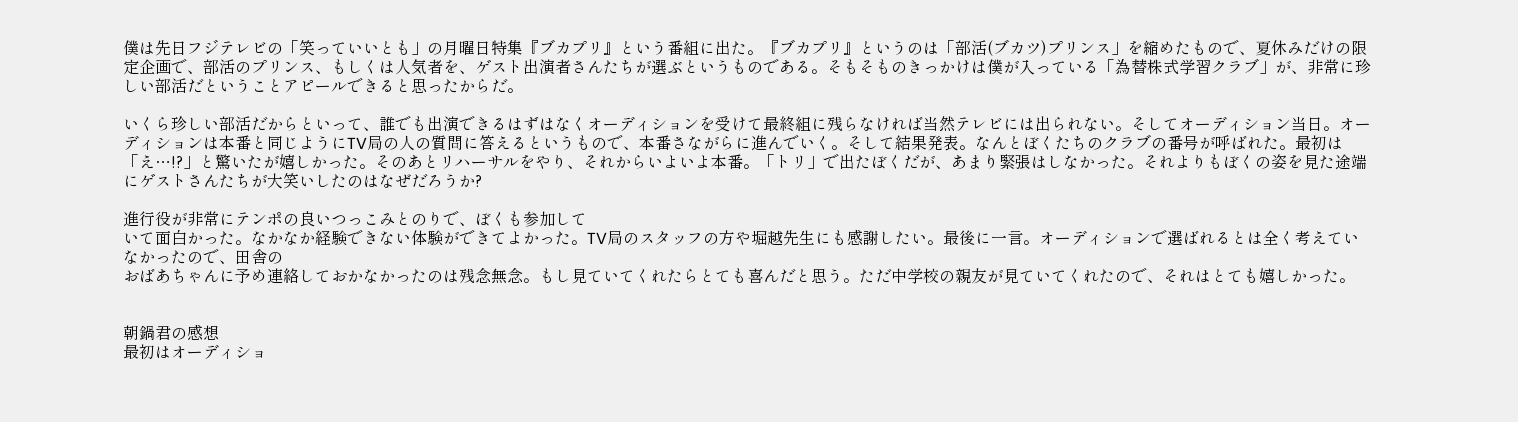僕は先日フジテレビの「笑っていいとも」の月曜日特集『ブカプリ』という番組に出た。『ブカプリ』というのは「部活(ブカツ)プリンス」を縮めたもので、夏休みだけの限定企画で、部活のプリンス、もしくは人気者を、ゲスト出演者さんたちが選ぶというものである。そもそものきっかけは僕が入っている「為替株式学習クラブ」が、非常に珍しい部活だということアピールできると思ったからだ。

いくら珍しい部活だからといって、誰でも出演できるはずはなくオーディションを受けて最終組に残らなければ当然テレビには出られない。そしてオーディション当日。オーディションは本番と同じようにTV局の人の質問に答えるというもので、本番さながらに進んでいく。そして結果発表。なんとぼくたちのクラブの番号が呼ばれた。最初は「え…!?」と驚いたが嬉しかった。そのあとリハーサルをやり、それからいよいよ本番。「トリ」で出たぼくだが、あまり緊張はしなかった。それよりもぼくの姿を見た途端にゲストさんたちが大笑いしたのはなぜだろうか?

進行役が非常にテンポの良いつっこみとのりで、ぼくも参加して
いて面白かった。なかなか経験できない体験ができてよかった。TV局のスタッフの方や堀越先生にも感謝したい。最後に一言。オーディションで選ばれるとは全く考えていなかったので、田舎の
おばあちゃんに予め連絡しておかなかったのは残念無念。もし見ていてくれたらとても喜んだと思う。ただ中学校の親友が見ていてくれたので、それはとても嬉しかった。


朝鍋君の感想
最初はオーディショ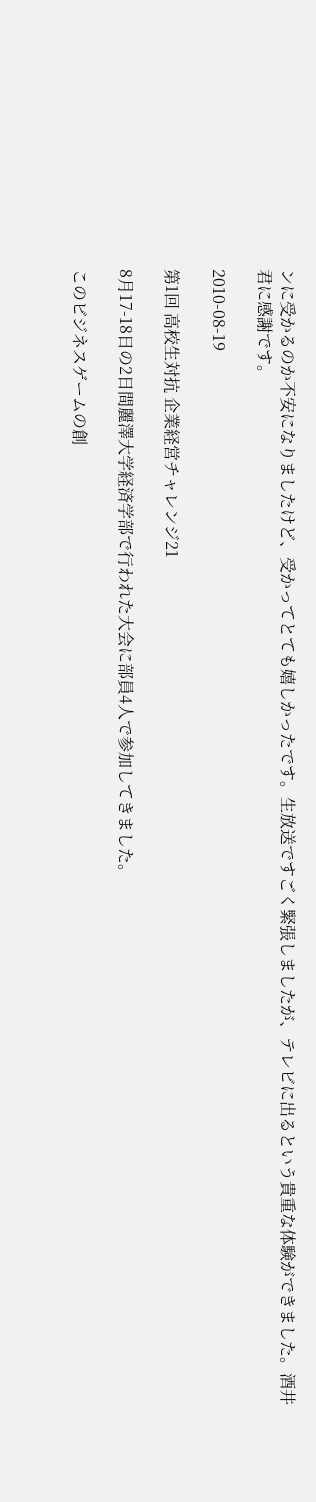ンに受かるのか不安になりましたけど、受かってとても嬉しかったです。生放送ですごく緊張しましたが、テレビに出るという貴重な体験ができました。酒井君に感謝です。

2010-08-19

第1回 高校生対抗 企業経営チャレンジ21

8月17-18日の2日間麗澤大学経済学部で行われた大会に部員4人で参加してきました。

このビジネスゲームの創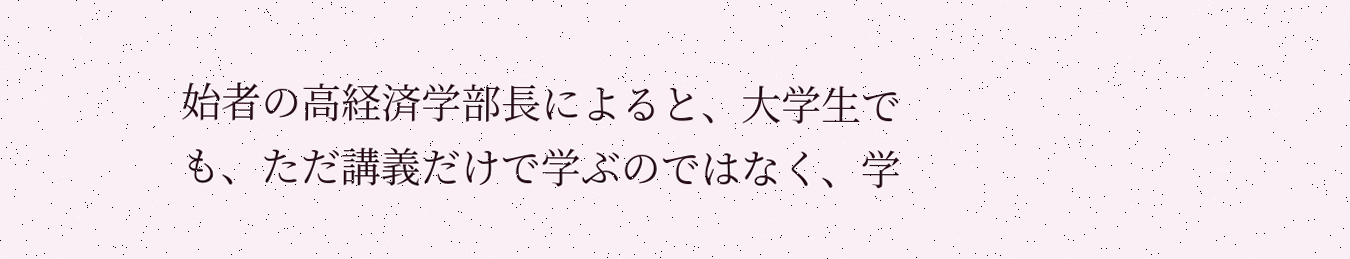始者の高経済学部長によると、大学生でも、ただ講義だけで学ぶのではなく、学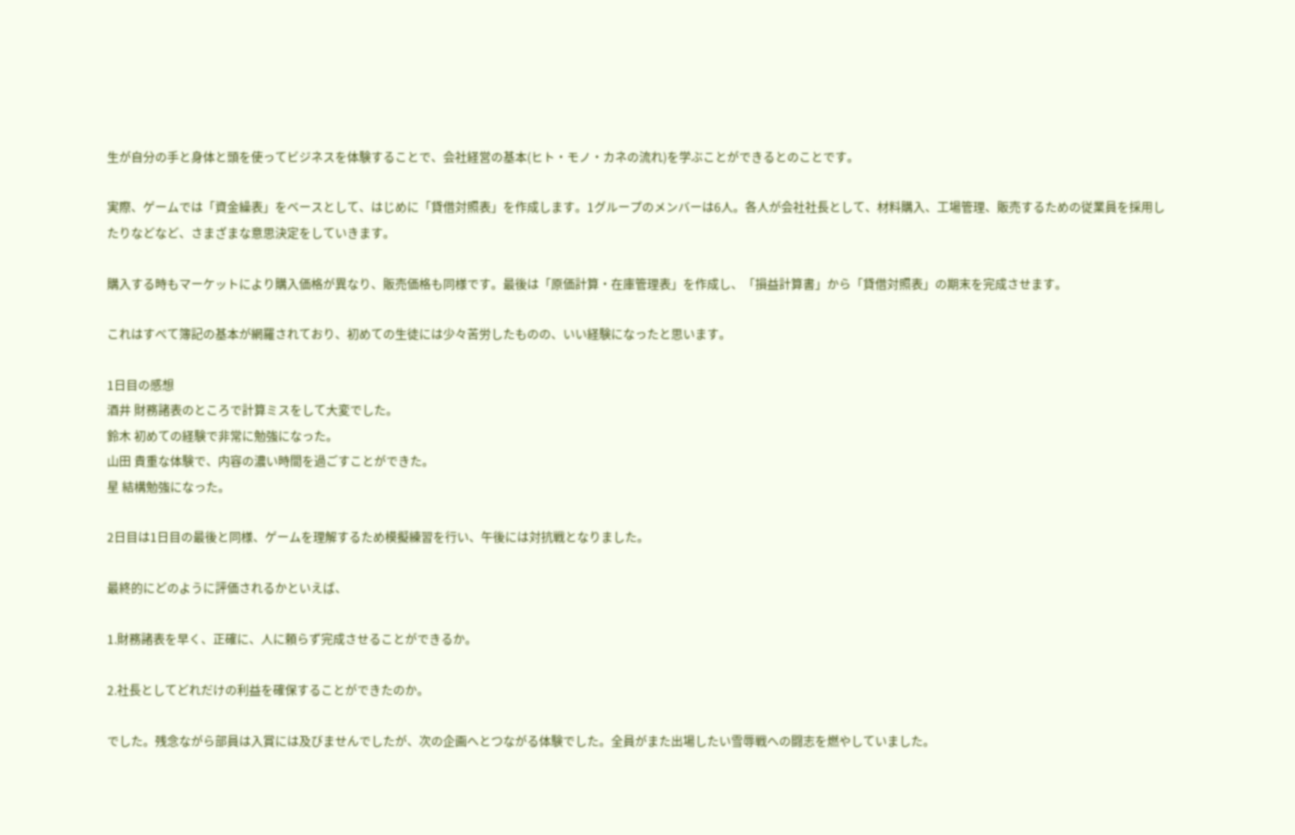生が自分の手と身体と頭を使ってビジネスを体験することで、会社経営の基本(ヒト・モノ・カネの流れ)を学ぶことができるとのことです。

実際、ゲームでは「資金繰表」をベースとして、はじめに「貸借対照表」を作成します。1グループのメンバーは6人。各人が会社社長として、材料購入、工場管理、販売するための従業員を採用したりなどなど、さまざまな意思決定をしていきます。

購入する時もマーケットにより購入価格が異なり、販売価格も同様です。最後は「原価計算・在庫管理表」を作成し、「損益計算書」から「貸借対照表」の期末を完成させます。

これはすべて簿記の基本が網羅されており、初めての生徒には少々苦労したものの、いい経験になったと思います。

1日目の感想
酒井 財務諸表のところで計算ミスをして大変でした。
鈴木 初めての経験で非常に勉強になった。
山田 貴重な体験で、内容の濃い時間を過ごすことができた。
星 結構勉強になった。

2日目は1日目の最後と同様、ゲームを理解するため模擬練習を行い、午後には対抗戦となりました。

最終的にどのように評価されるかといえば、

1.財務諸表を早く、正確に、人に頼らず完成させることができるか。

2.社長としてどれだけの利益を確保することができたのか。

でした。残念ながら部員は入賞には及びませんでしたが、次の企画へとつながる体験でした。全員がまた出場したい雪辱戦への闘志を燃やしていました。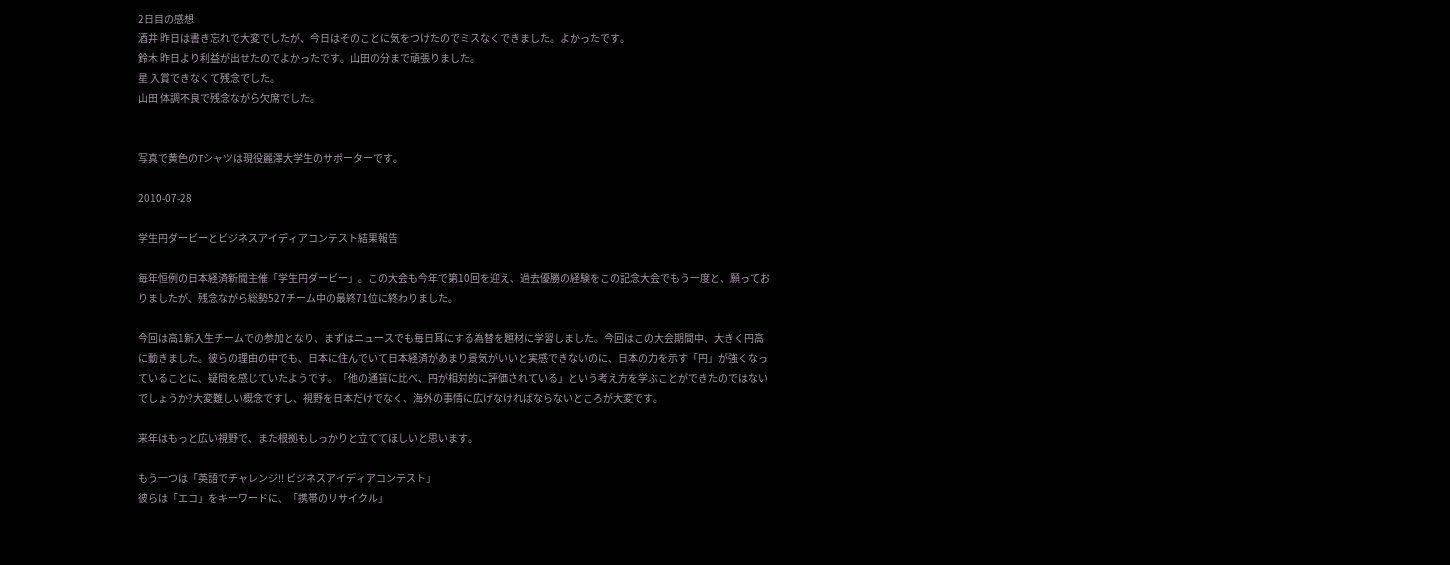2日目の感想
酒井 昨日は書き忘れで大変でしたが、今日はそのことに気をつけたのでミスなくできました。よかったです。
鈴木 昨日より利益が出せたのでよかったです。山田の分まで頑張りました。
星 入賞できなくて残念でした。
山田 体調不良で残念ながら欠席でした。


写真で黄色のTシャツは現役麗澤大学生のサポーターです。

2010-07-28

学生円ダービーとビジネスアイディアコンテスト結果報告

毎年恒例の日本経済新聞主催「学生円ダービー」。この大会も今年で第10回を迎え、過去優勝の経験をこの記念大会でもう一度と、願っておりましたが、残念ながら総勢527チーム中の最終71位に終わりました。

今回は高1新入生チームでの参加となり、まずはニュースでも毎日耳にする為替を題材に学習しました。今回はこの大会期間中、大きく円高に動きました。彼らの理由の中でも、日本に住んでいて日本経済があまり景気がいいと実感できないのに、日本の力を示す「円」が強くなっていることに、疑問を感じていたようです。「他の通貨に比べ、円が相対的に評価されている」という考え方を学ぶことができたのではないでしょうか?大変難しい概念ですし、視野を日本だけでなく、海外の事情に広げなければならないところが大変です。

来年はもっと広い視野で、また根拠もしっかりと立ててほしいと思います。

もう一つは「英語でチャレンジ!! ビジネスアイディアコンテスト」
彼らは「エコ」をキーワードに、「携帯のリサイクル」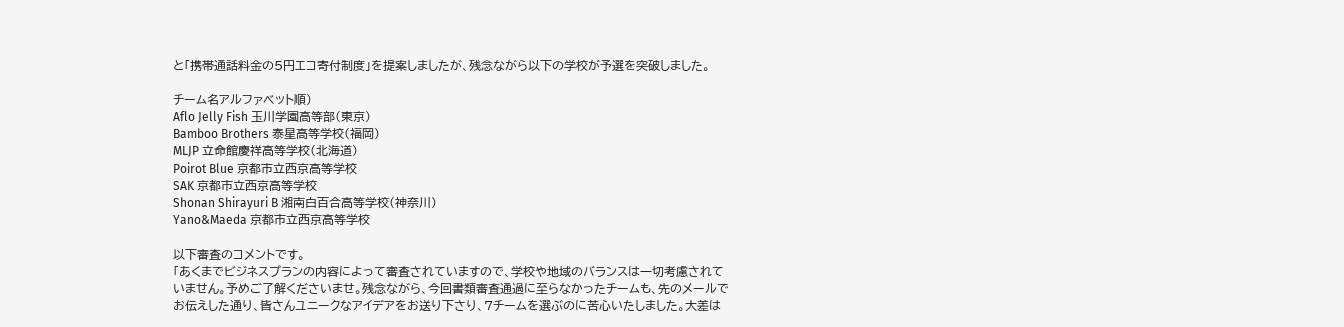と「携帯通話料金の5円エコ寄付制度」を提案しましたが、残念ながら以下の学校が予選を突破しました。

チーム名アルファベット順)
Aflo Jelly Fish 玉川学園高等部(東京)
Bamboo Brothers 泰星高等学校(福岡)
MLJP 立命館慶祥高等学校(北海道)
Poirot Blue 京都市立西京高等学校
SAK 京都市立西京高等学校
Shonan Shirayuri B 湘南白百合高等学校(神奈川)
Yano&Maeda 京都市立西京高等学校

以下審査のコメントです。
「あくまでビジネスプランの内容によって審査されていますので、学校や地域のバランスは一切考慮されていません。予めご了解くださいませ。残念ながら、今回書類審査通過に至らなかったチームも、先のメールでお伝えした通り、皆さんユニークなアイデアをお送り下さり、7チームを選ぶのに苦心いたしました。大差は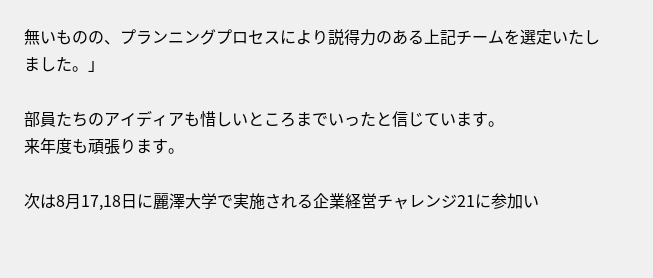無いものの、プランニングプロセスにより説得力のある上記チームを選定いたしました。」

部員たちのアイディアも惜しいところまでいったと信じています。
来年度も頑張ります。

次は8月17,18日に麗澤大学で実施される企業経営チャレンジ21に参加い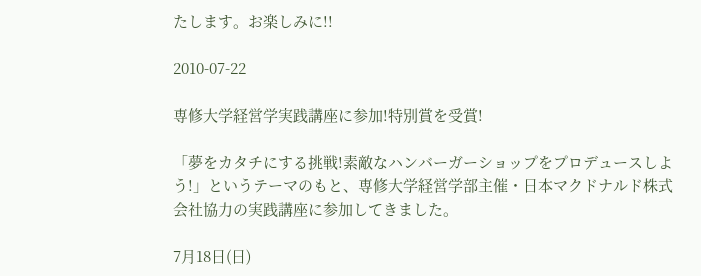たします。お楽しみに!!

2010-07-22

専修大学経営学実践講座に参加!特別賞を受賞!

「夢をカタチにする挑戦!素敵なハンバーガーショップをプロデュースしよう!」というテーマのもと、専修大学経営学部主催・日本マクドナルド株式会社協力の実践講座に参加してきました。

7月18日(日)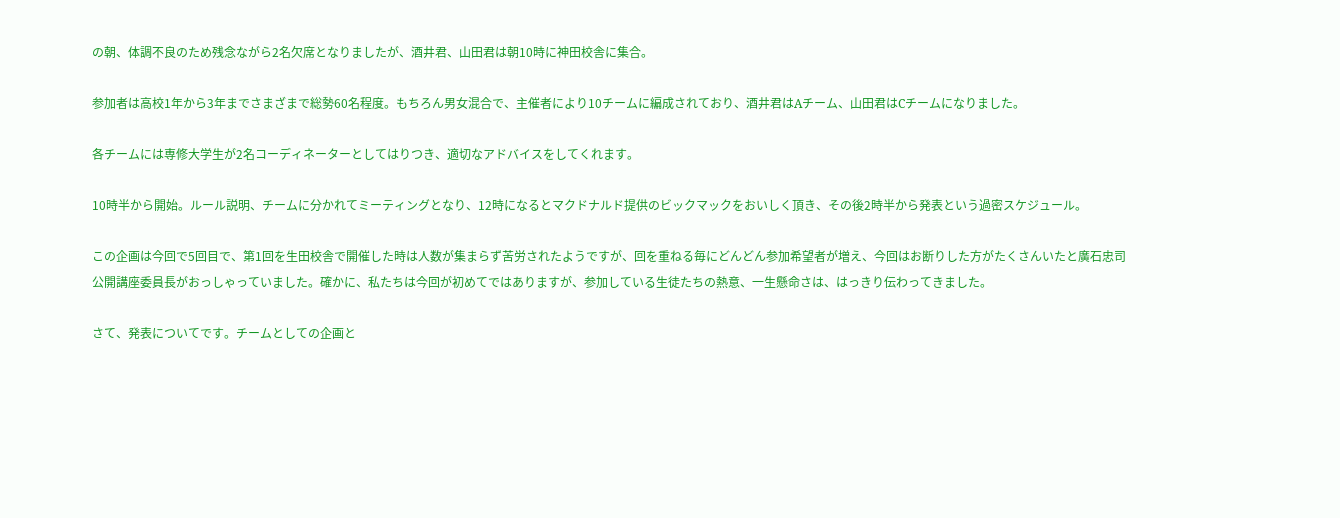の朝、体調不良のため残念ながら2名欠席となりましたが、酒井君、山田君は朝10時に神田校舎に集合。

参加者は高校1年から3年までさまざまで総勢60名程度。もちろん男女混合で、主催者により10チームに編成されており、酒井君はAチーム、山田君はCチームになりました。

各チームには専修大学生が2名コーディネーターとしてはりつき、適切なアドバイスをしてくれます。

10時半から開始。ルール説明、チームに分かれてミーティングとなり、12時になるとマクドナルド提供のビックマックをおいしく頂き、その後2時半から発表という過密スケジュール。

この企画は今回で5回目で、第1回を生田校舎で開催した時は人数が集まらず苦労されたようですが、回を重ねる毎にどんどん参加希望者が増え、今回はお断りした方がたくさんいたと廣石忠司公開講座委員長がおっしゃっていました。確かに、私たちは今回が初めてではありますが、参加している生徒たちの熱意、一生懸命さは、はっきり伝わってきました。

さて、発表についてです。チームとしての企画と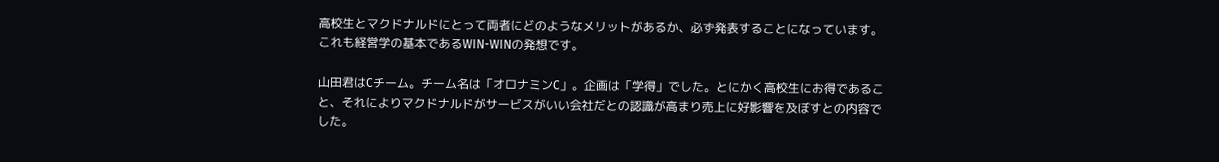高校生とマクドナルドにとって両者にどのようなメリットがあるか、必ず発表することになっています。これも経営学の基本であるWIN-WINの発想です。

山田君はCチーム。チーム名は「オロナミンC」。企画は「学得」でした。とにかく高校生にお得であること、それによりマクドナルドがサービスがいい会社だとの認識が高まり売上に好影響を及ぼすとの内容でした。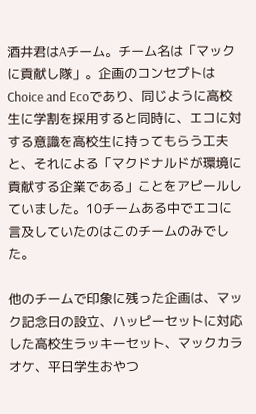酒井君はAチーム。チーム名は「マックに貢献し隊」。企画のコンセプトはChoice and Ecoであり、同じように高校生に学割を採用すると同時に、エコに対する意識を高校生に持ってもらう工夫と、それによる「マクドナルドが環境に貢献する企業である」ことをアピールしていました。10チームある中でエコに言及していたのはこのチームのみでした。

他のチームで印象に残った企画は、マック記念日の設立、ハッピーセットに対応した高校生ラッキーセット、マックカラオケ、平日学生おやつ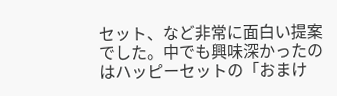セット、など非常に面白い提案でした。中でも興味深かったのはハッピーセットの「おまけ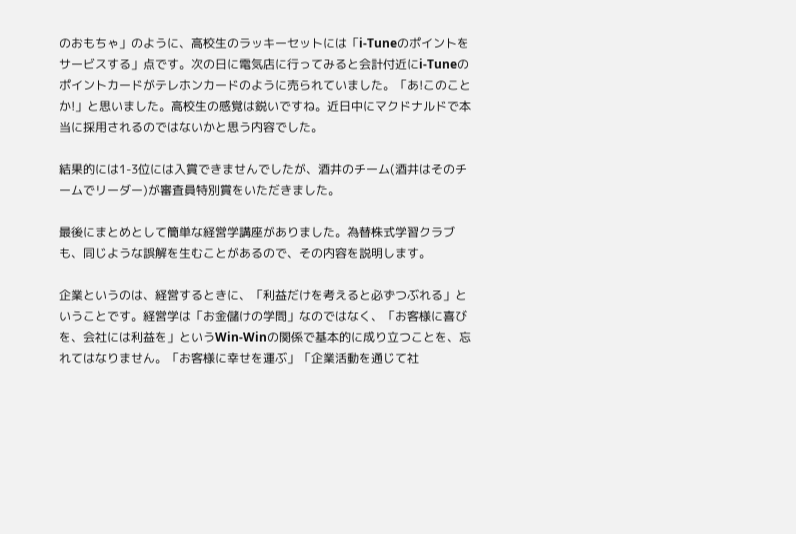のおもちゃ」のように、高校生のラッキーセットには「i-Tuneのポイントをサービスする」点です。次の日に電気店に行ってみると会計付近にi-Tuneのポイントカードがテレホンカードのように売られていました。「あ!このことか!」と思いました。高校生の感覚は鋭いですね。近日中にマクドナルドで本当に採用されるのではないかと思う内容でした。

結果的には1-3位には入賞できませんでしたが、酒井のチーム(酒井はそのチームでリーダー)が審査員特別賞をいただきました。

最後にまとめとして簡単な経営学講座がありました。為替株式学習クラブも、同じような誤解を生むことがあるので、その内容を説明します。

企業というのは、経営するときに、「利益だけを考えると必ずつぶれる」ということです。経営学は「お金儲けの学問」なのではなく、「お客様に喜びを、会社には利益を」というWin-Winの関係で基本的に成り立つことを、忘れてはなりません。「お客様に幸せを運ぶ」「企業活動を通じて社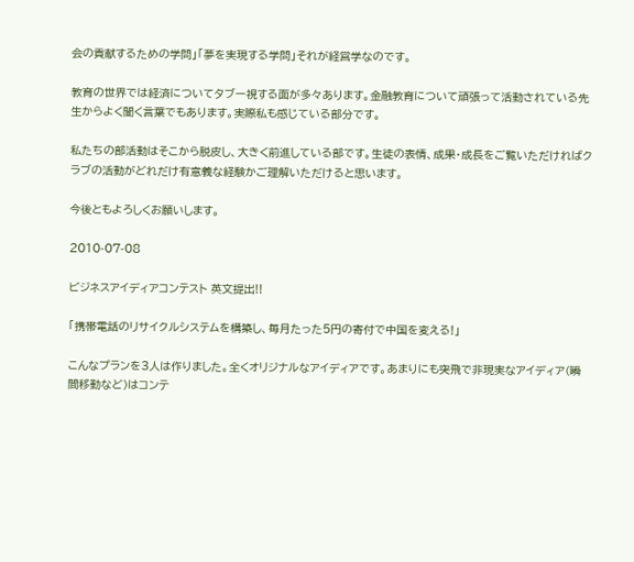会の貢献するための学問」「夢を実現する学問」それが経営学なのです。

教育の世界では経済についてタブー視する面が多々あります。金融教育について頑張って活動されている先生からよく聞く言葉でもあります。実際私も感じている部分です。

私たちの部活動はそこから脱皮し、大きく前進している部です。生徒の表情、成果・成長をご覧いただければクラブの活動がどれだけ有意義な経験かご理解いただけると思います。

今後ともよろしくお願いします。

2010-07-08

ビジネスアイディアコンテスト 英文提出!!

「携帯電話のリサイクルシステムを構築し、毎月たった5円の寄付で中国を変える!」

こんなプランを3人は作りました。全くオリジナルなアイディアです。あまりにも突飛で非現実なアイディア(瞬間移動など)はコンテ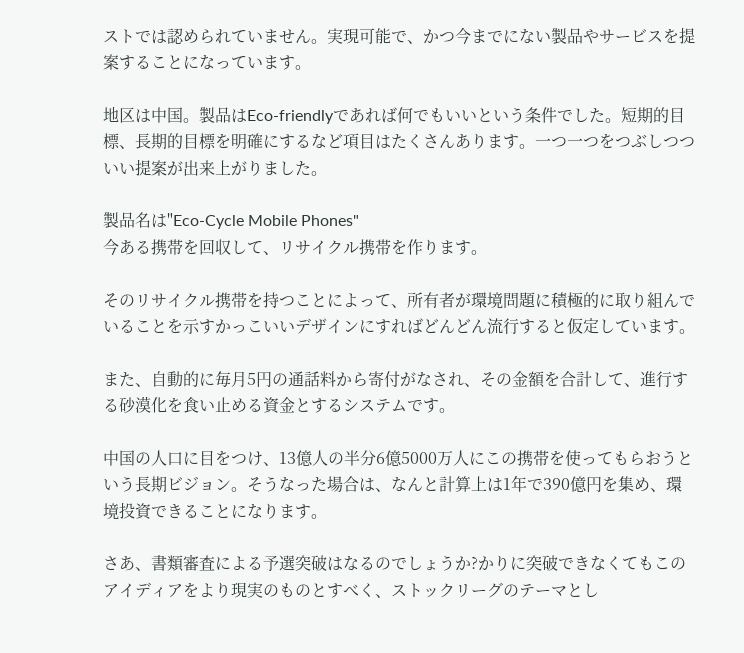ストでは認められていません。実現可能で、かつ今までにない製品やサービスを提案することになっています。

地区は中国。製品はEco-friendlyであれば何でもいいという条件でした。短期的目標、長期的目標を明確にするなど項目はたくさんあります。一つ一つをつぶしつついい提案が出来上がりました。

製品名は"Eco-Cycle Mobile Phones"
今ある携帯を回収して、リサイクル携帯を作ります。

そのリサイクル携帯を持つことによって、所有者が環境問題に積極的に取り組んでいることを示すかっこいいデザインにすればどんどん流行すると仮定しています。

また、自動的に毎月5円の通話料から寄付がなされ、その金額を合計して、進行する砂漠化を食い止める資金とするシステムです。

中国の人口に目をつけ、13億人の半分6億5000万人にこの携帯を使ってもらおうという長期ビジョン。そうなった場合は、なんと計算上は1年で390億円を集め、環境投資できることになります。

さあ、書類審査による予選突破はなるのでしょうか?かりに突破できなくてもこのアイディアをより現実のものとすべく、ストックリーグのテーマとし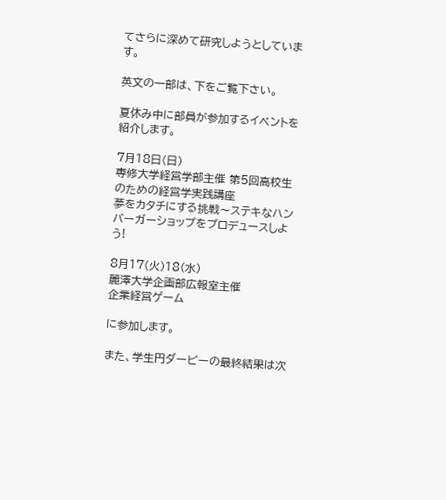てさらに深めて研究しようとしています。

英文の一部は、下をご覧下さい。

夏休み中に部員が参加するイベントを紹介します。

7月18日(日)
専修大学経営学部主催 第5回高校生のための経営学実践講座
夢をカタチにする挑戦〜ステキなハンバーガーショップをプロデュースしよう!

8月17(火)18(水)
麗澤大学企画部広報室主催
企業経営ゲーム

に参加します。

また、学生円ダービーの最終結果は次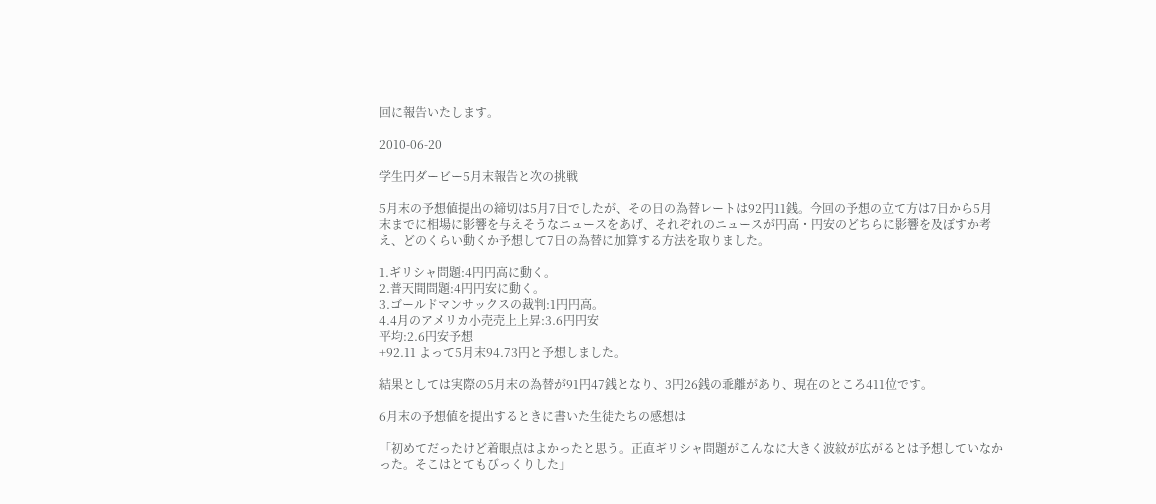回に報告いたします。

2010-06-20

学生円ダービー5月末報告と次の挑戦

5月末の予想値提出の締切は5月7日でしたが、その日の為替レートは92円11銭。今回の予想の立て方は7日から5月末までに相場に影響を与えそうなニュースをあげ、それぞれのニュースが円高・円安のどちらに影響を及ぼすか考え、どのくらい動くか予想して7日の為替に加算する方法を取りました。

1.ギリシャ問題:4円円高に動く。
2.普天間問題:4円円安に動く。
3.ゴールドマンサックスの裁判:1円円高。
4.4月のアメリカ小売売上上昇:3.6円円安
平均:2.6円安予想
+92.11 よって5月末94.73円と予想しました。

結果としては実際の5月末の為替が91円47銭となり、3円26銭の乖離があり、現在のところ411位です。

6月末の予想値を提出するときに書いた生徒たちの感想は

「初めてだったけど着眼点はよかったと思う。正直ギリシャ問題がこんなに大きく波紋が広がるとは予想していなかった。そこはとてもびっくりした」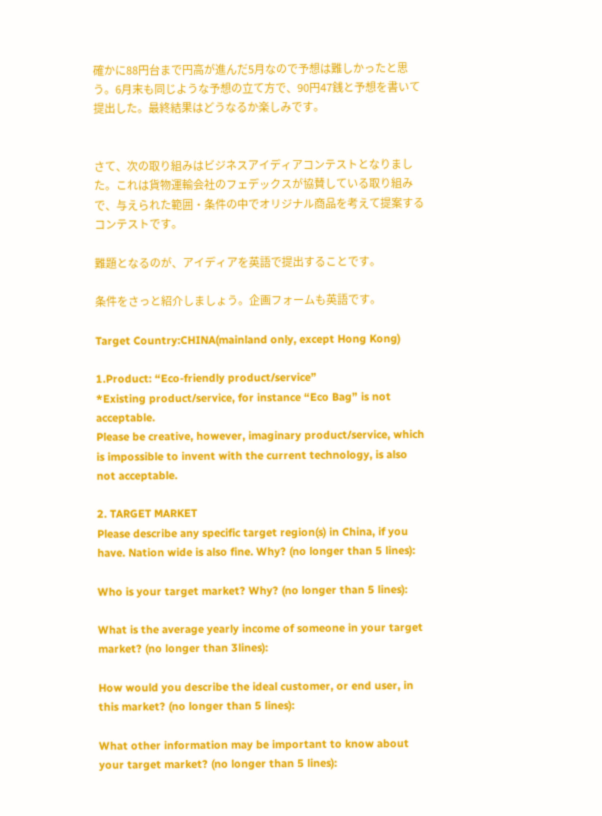確かに88円台まで円高が進んだ5月なので予想は難しかったと思う。6月末も同じような予想の立て方で、90円47銭と予想を書いて提出した。最終結果はどうなるか楽しみです。


さて、次の取り組みはビジネスアイディアコンテストとなりました。これは貨物運輸会社のフェデックスが協賛している取り組みで、与えられた範囲・条件の中でオリジナル商品を考えて提案するコンテストです。

難題となるのが、アイディアを英語で提出することです。

条件をさっと紹介しましょう。企画フォームも英語です。

Target Country:CHINA(mainland only, except Hong Kong)

1.Product: “Eco-friendly product/service”
*Existing product/service, for instance “Eco Bag” is not acceptable.
Please be creative, however, imaginary product/service, which is impossible to invent with the current technology, is also not acceptable.

2. TARGET MARKET
Please describe any specific target region(s) in China, if you have. Nation wide is also fine. Why? (no longer than 5 lines):

Who is your target market? Why? (no longer than 5 lines):

What is the average yearly income of someone in your target market? (no longer than 3lines):

How would you describe the ideal customer, or end user, in this market? (no longer than 5 lines):

What other information may be important to know about your target market? (no longer than 5 lines):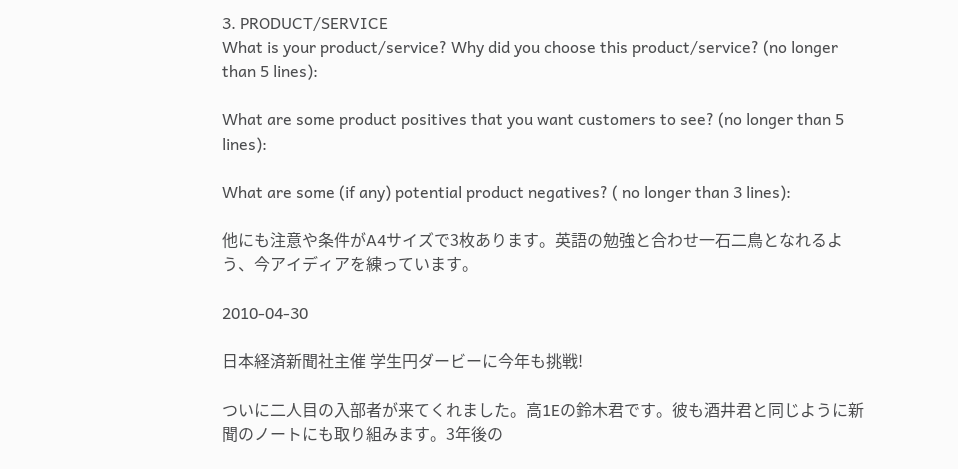3. PRODUCT/SERVICE
What is your product/service? Why did you choose this product/service? (no longer than 5 lines):

What are some product positives that you want customers to see? (no longer than 5 lines):

What are some (if any) potential product negatives? ( no longer than 3 lines):

他にも注意や条件がA4サイズで3枚あります。英語の勉強と合わせ一石二鳥となれるよう、今アイディアを練っています。

2010-04-30

日本経済新聞社主催 学生円ダービーに今年も挑戦!

ついに二人目の入部者が来てくれました。高1Eの鈴木君です。彼も酒井君と同じように新聞のノートにも取り組みます。3年後の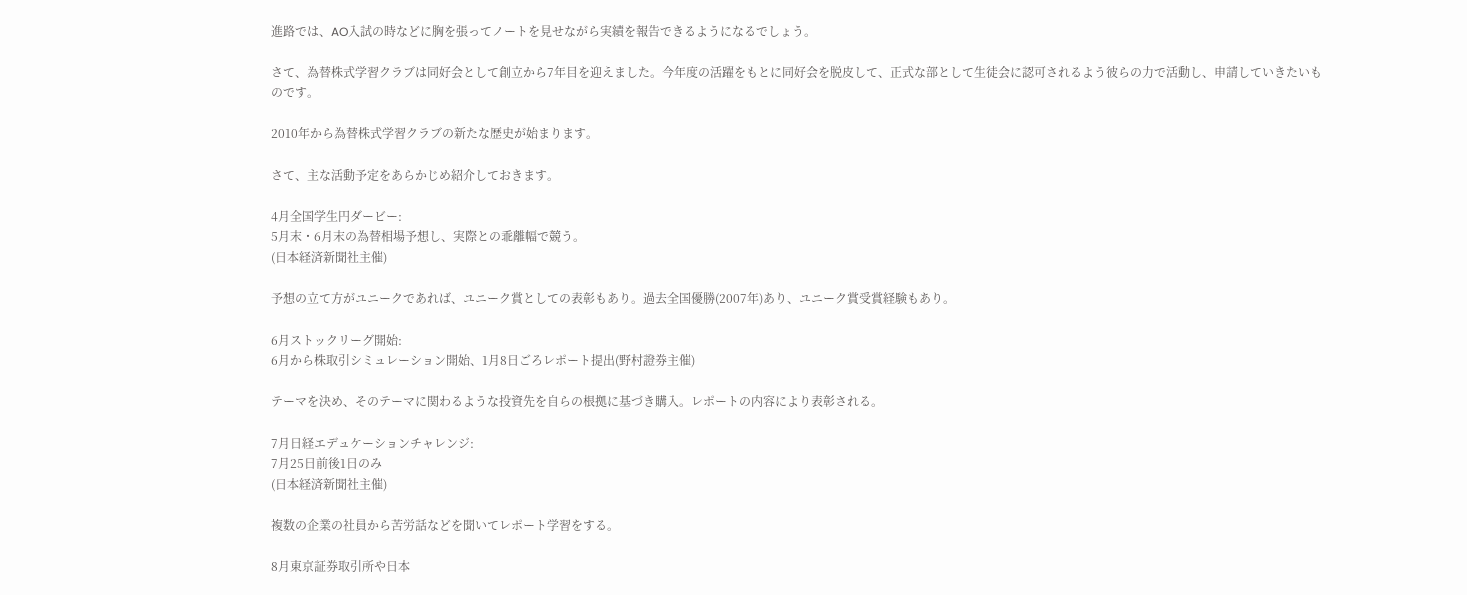進路では、AO入試の時などに胸を張ってノートを見せながら実績を報告できるようになるでしょう。

さて、為替株式学習クラブは同好会として創立から7年目を迎えました。今年度の活躍をもとに同好会を脱皮して、正式な部として生徒会に認可されるよう彼らの力で活動し、申請していきたいものです。

2010年から為替株式学習クラブの新たな歴史が始まります。

さて、主な活動予定をあらかじめ紹介しておきます。

4月全国学生円ダービー:
5月末・6月末の為替相場予想し、実際との乖離幅で競う。
(日本経済新聞社主催)

予想の立て方がユニークであれば、ユニーク賞としての表彰もあり。過去全国優勝(2007年)あり、ユニーク賞受賞経験もあり。

6月ストックリーグ開始:
6月から株取引シミュレーション開始、1月8日ごろレポート提出(野村證券主催)

テーマを決め、そのテーマに関わるような投資先を自らの根拠に基づき購入。レポートの内容により表彰される。

7月日経エデュケーションチャレンジ:
7月25日前後1日のみ
(日本経済新聞社主催)

複数の企業の社員から苦労話などを聞いてレポート学習をする。

8月東京証券取引所や日本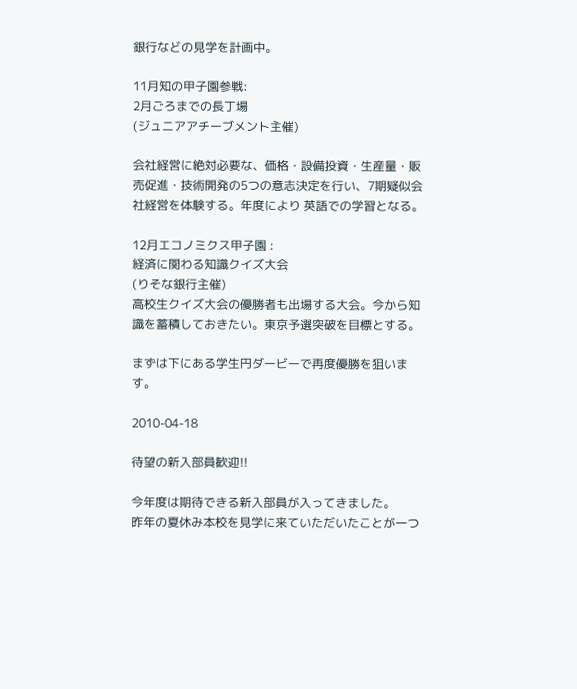銀行などの見学を計画中。

11月知の甲子園参戦:
2月ごろまでの長丁場
(ジュニアアチーブメント主催)

会社経営に絶対必要な、価格・設備投資・生産量・販売促進・技術開発の5つの意志決定を行い、7期疑似会社経営を体験する。年度により 英語での学習となる。

12月エコノミクス甲子園 :
経済に関わる知識クイズ大会
(りそな銀行主催)
高校生クイズ大会の優勝者も出場する大会。今から知識を蓄積しておきたい。東京予選突破を目標とする。

まずは下にある学生円ダービーで再度優勝を狙います。

2010-04-18

待望の新入部員歓迎!!

今年度は期待できる新入部員が入ってきました。
昨年の夏休み本校を見学に来ていただいたことが一つ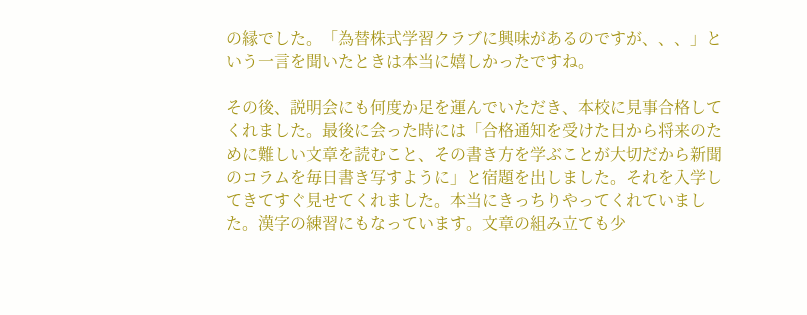の縁でした。「為替株式学習クラブに興味があるのですが、、、」という一言を聞いたときは本当に嬉しかったですね。

その後、説明会にも何度か足を運んでいただき、本校に見事合格してくれました。最後に会った時には「合格通知を受けた日から将来のために難しい文章を読むこと、その書き方を学ぶことが大切だから新聞のコラムを毎日書き写すように」と宿題を出しました。それを入学してきてすぐ見せてくれました。本当にきっちりやってくれていました。漢字の練習にもなっています。文章の組み立ても少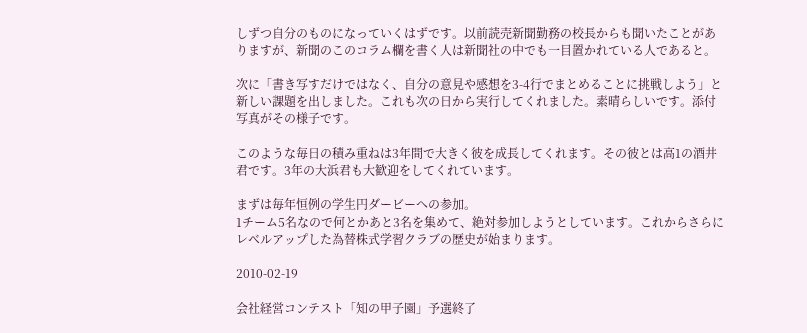しずつ自分のものになっていくはずです。以前読売新聞勤務の校長からも聞いたことがありますが、新聞のこのコラム欄を書く人は新聞社の中でも一目置かれている人であると。

次に「書き写すだけではなく、自分の意見や感想を3-4行でまとめることに挑戦しよう」と新しい課題を出しました。これも次の日から実行してくれました。素晴らしいです。添付写真がその様子です。

このような毎日の積み重ねは3年間で大きく彼を成長してくれます。その彼とは高1の酒井君です。3年の大浜君も大歓迎をしてくれています。

まずは毎年恒例の学生円ダービーへの参加。
1チーム5名なので何とかあと3名を集めて、絶対参加しようとしています。これからさらにレベルアップした為替株式学習クラブの歴史が始まります。

2010-02-19

会社経営コンテスト「知の甲子園」予選終了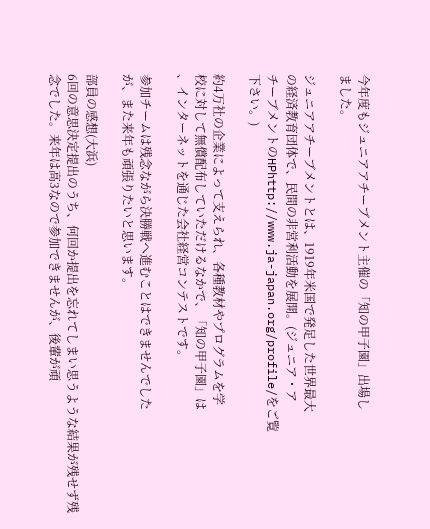今年度もジュニアアチーブメント主催の「知の甲子園」出場し
ました。

ジュニアアチーブメントとは、1919年米国で発足した世界最大
の経済教育団体で、民間の非営利活動を展開。(ジュニア・ア
チーブメントのHPhttp://www.ja-japan.org/profile/をご覧
下さい。)

約4万社の企業によって支えられ、各種教材やプログラムを学
校に対して無償配布していただけるなかで、「知の甲子園」は
、インターネットを通じた会社経営コンテストです。

参加チームは残念ながら決勝戦へ進むことはできませんでした
が、また来年も頑張りたいと思います。

部員の感想(大浜)
6回の意思決定提出のうち、何回か提出を忘れてしまい思うような結果が残せず残念でした。来年は高3なので参加できませんが、後輩が頑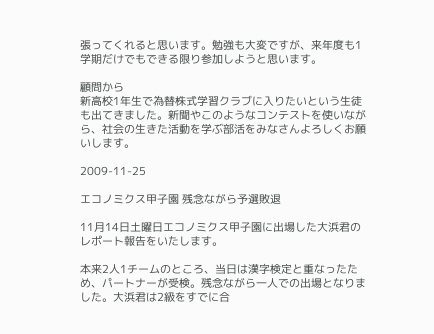張ってくれると思います。勉強も大変ですが、来年度も1学期だけでもできる限り参加しようと思います。

顧問から
新高校1年生で為替株式学習クラブに入りたいという生徒も出てきました。新聞やこのようなコンテストを使いながら、社会の生きた活動を学ぶ部活をみなさんよろしくお願いします。

2009-11-25

エコノミクス甲子園 残念ながら予選敗退

11月14日土曜日エコノミクス甲子園に出場した大浜君のレポート報告をいたします。

本来2人1チームのところ、当日は漢字検定と重なったため、パートナーが受検。残念ながら一人での出場となりました。大浜君は2級をすでに合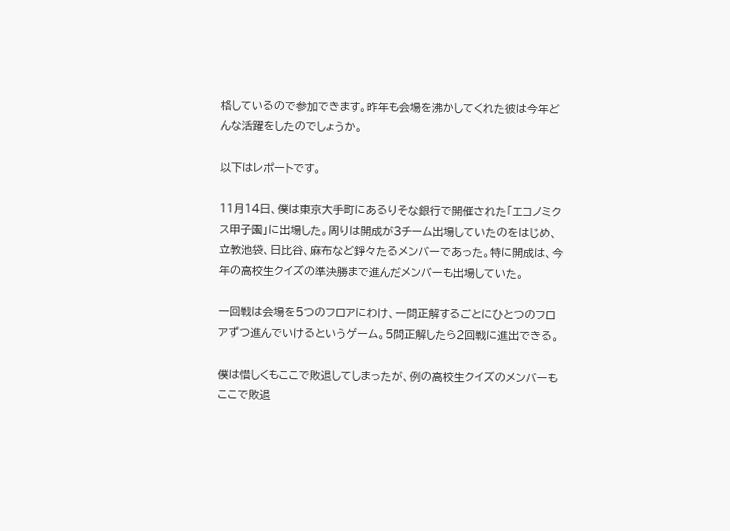格しているので参加できます。昨年も会場を沸かしてくれた彼は今年どんな活躍をしたのでしょうか。

以下はレポートです。

11月14日、僕は東京大手町にあるりそな銀行で開催された「エコノミクス甲子園」に出場した。周りは開成が3チーム出場していたのをはじめ、立教池袋、日比谷、麻布など錚々たるメンバーであった。特に開成は、今年の高校生クイズの準決勝まで進んだメンバーも出場していた。

一回戦は会場を5つのフロアにわけ、一問正解するごとにひとつのフロアずつ進んでいけるというゲーム。5問正解したら2回戦に進出できる。

僕は惜しくもここで敗退してしまったが、例の高校生クイズのメンバーもここで敗退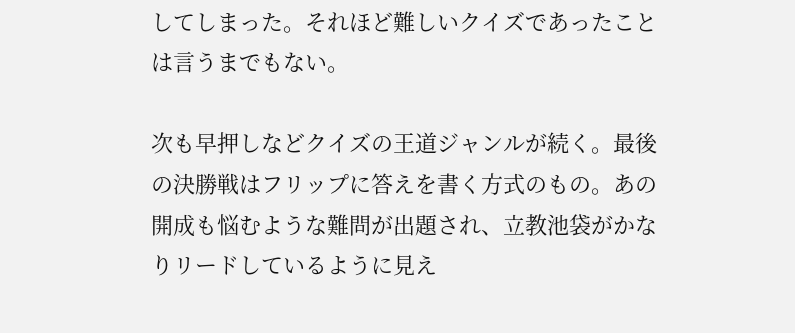してしまった。それほど難しいクイズであったことは言うまでもない。

次も早押しなどクイズの王道ジャンルが続く。最後の決勝戦はフリップに答えを書く方式のもの。あの開成も悩むような難問が出題され、立教池袋がかなりリードしているように見え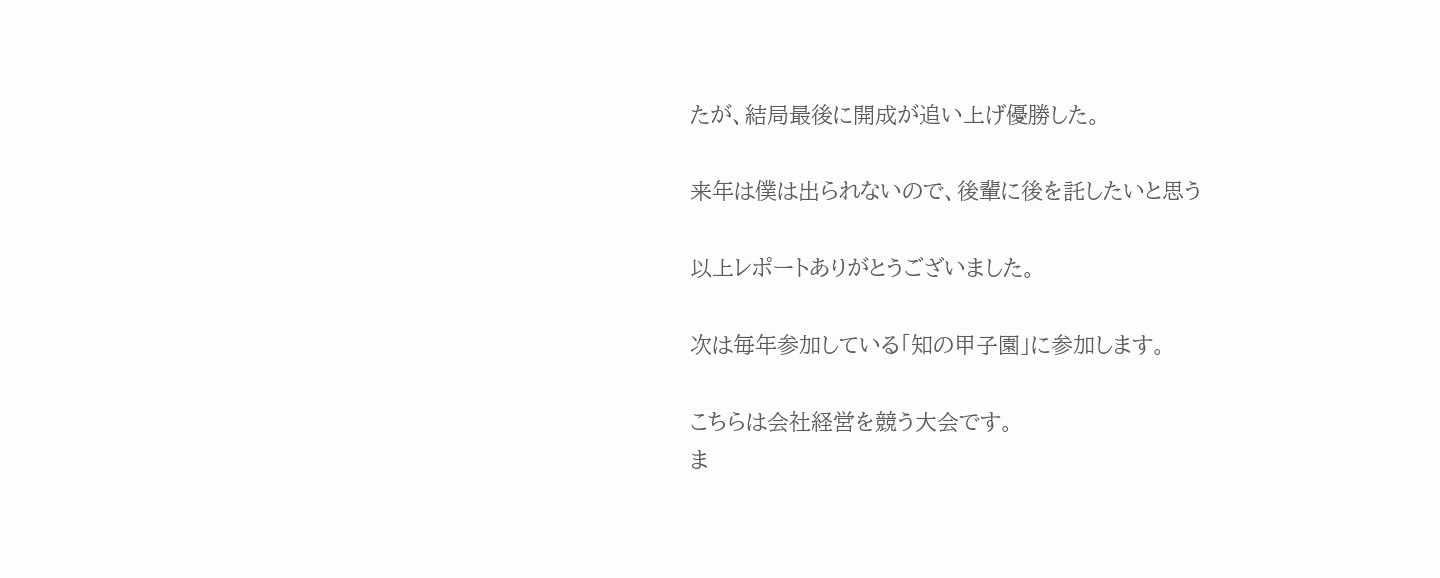たが、結局最後に開成が追い上げ優勝した。

来年は僕は出られないので、後輩に後を託したいと思う

以上レポートありがとうございました。

次は毎年参加している「知の甲子園」に参加します。

こちらは会社経営を競う大会です。
ま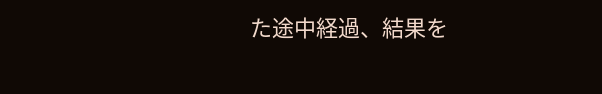た途中経過、結果を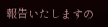報告いたしますの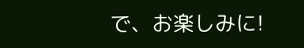で、お楽しみに!